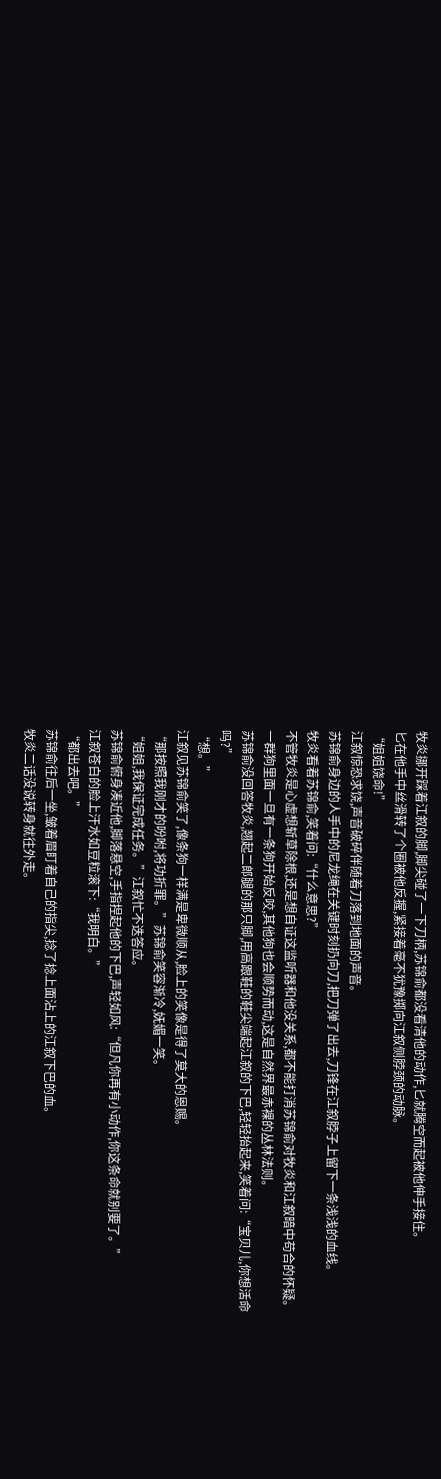牧炎挪开踩着江叙的脚,脚尖碰了一下刀柄,苏锦俞都没看清他的动作,匕就腾空而起被他伸手接住。
匕在他手中丝滑转了个圈被他反握,紧接着毫不犹豫掷向江叙侧脖颈的动脉。
“姐姐饶命!”
江叙惊恐求饶,声音破碎伴随着刀落到地面的声音。
苏锦俞身边的人手中的尼龙绳在关键时刻扔向刀,把刀弹了出去,刀锋在江叙脖子上留下一条浅浅的血线。
牧炎看着苏锦俞,笑着问:“什么意思?”
不管牧炎是心虚想斩草除根,还是想自证这监听器和他没关系,都不能打消苏锦俞对牧炎和江叙暗中苟合的怀疑。
一群狗里面一旦有一条狗开始反咬,其他狗也会顺势而动,这是自然界最赤裸的丛林法则。
苏锦俞没回答牧炎,翘起二郎腿的那只脚,用高跟鞋的鞋尖端起江叙的下巴,轻轻抬起来,笑着问:“宝贝儿,你想活命吗?”
“想。”
江叙见苏锦俞笑了,像条狗一样满是卑微顺从,脸上的笑像是得了莫大的恩赐。
“那按照我刚才的吩咐,将功折罪。”苏锦俞笑容渐冷,妩媚一笑。
“姐姐,我保证完成任务。”江叙忙不迭答应。
苏锦俞俯身凑近他,脚落悬空,手指捏起他的下巴,声轻如风:“但凡你再有小动作,你这条命就别要了。”
江叙苍白的脸上汗水如豆粒滚下:“我明白。”
“都出去吧。”
苏锦俞往后一坐,皱着眉盯着自己的指尖,捻了捻上面沾上的江叙下巴的血。
牧炎二话没说转身就往外走。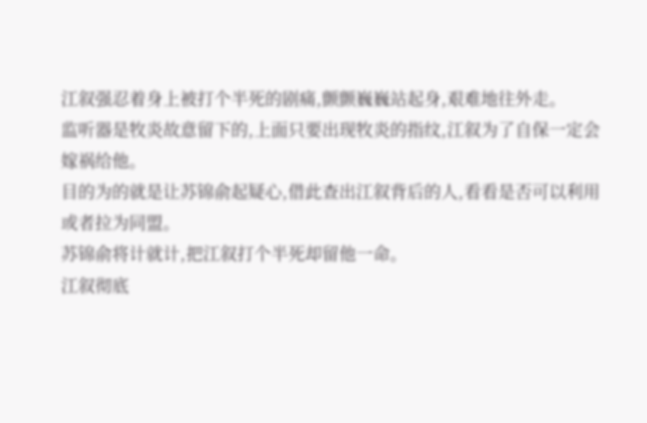江叙强忍着身上被打个半死的剧痛,颤颤巍巍站起身,艰难地往外走。
监听器是牧炎故意留下的,上面只要出现牧炎的指纹,江叙为了自保一定会嫁祸给他。
目的为的就是让苏锦俞起疑心,借此查出江叙背后的人,看看是否可以利用或者拉为同盟。
苏锦俞将计就计,把江叙打个半死却留他一命。
江叙彻底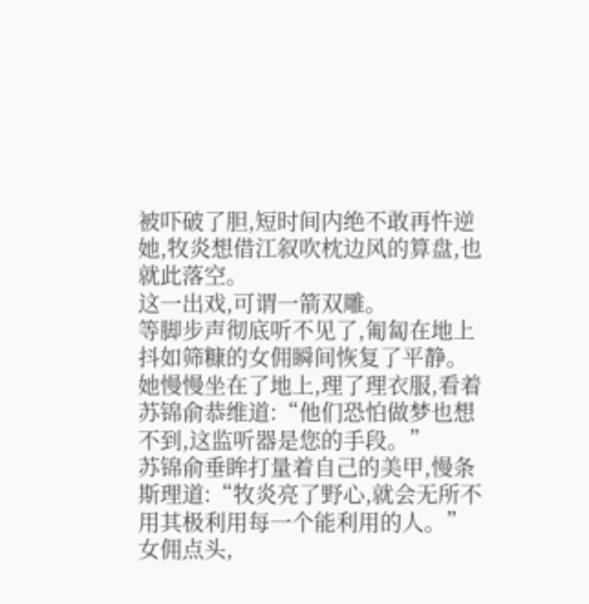被吓破了胆,短时间内绝不敢再忤逆她,牧炎想借江叙吹枕边风的算盘,也就此落空。
这一出戏,可谓一箭双雕。
等脚步声彻底听不见了,匍匐在地上抖如筛糠的女佣瞬间恢复了平静。
她慢慢坐在了地上,理了理衣服,看着苏锦俞恭维道:“他们恐怕做梦也想不到,这监听器是您的手段。”
苏锦俞垂眸打量着自己的美甲,慢条斯理道:“牧炎亮了野心,就会无所不用其极利用每一个能利用的人。”
女佣点头,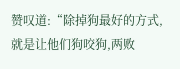赞叹道:“除掉狗最好的方式,就是让他们狗咬狗,两败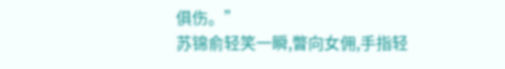俱伤。”
苏锦俞轻笑一瞬,瞥向女佣,手指轻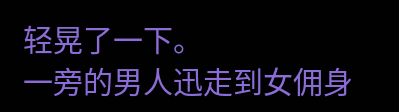轻晃了一下。
一旁的男人迅走到女佣身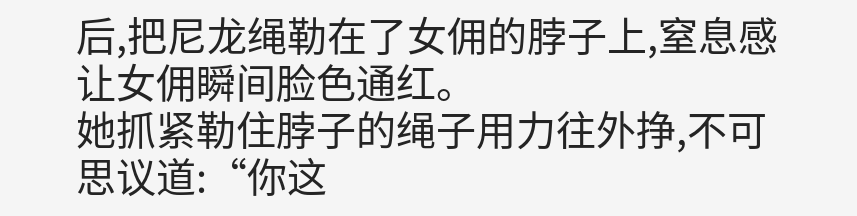后,把尼龙绳勒在了女佣的脖子上,窒息感让女佣瞬间脸色通红。
她抓紧勒住脖子的绳子用力往外挣,不可思议道:“你这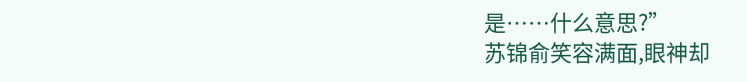是……什么意思?”
苏锦俞笑容满面,眼神却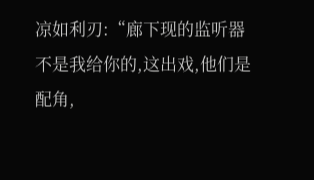凉如利刃:“廊下现的监听器不是我给你的,这出戏,他们是配角,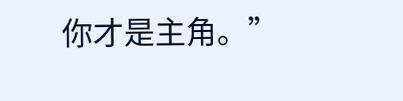你才是主角。”